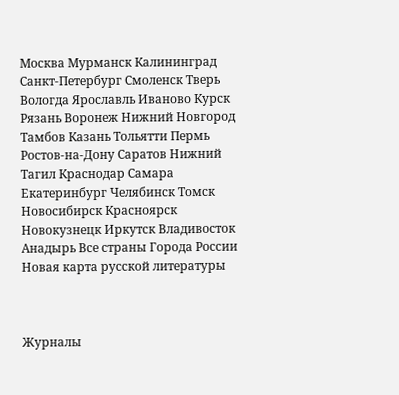Москва Мурманск Калининград Санкт-Петербург Смоленск Тверь Вологда Ярославль Иваново Курск Рязань Воронеж Нижний Новгород Тамбов Казань Тольятти Пермь Ростов-на-Дону Саратов Нижний Тагил Краснодар Самара Екатеринбург Челябинск Томск Новосибирск Красноярск Новокузнецк Иркутск Владивосток Анадырь Все страны Города России
Новая карта русской литературы



Журналы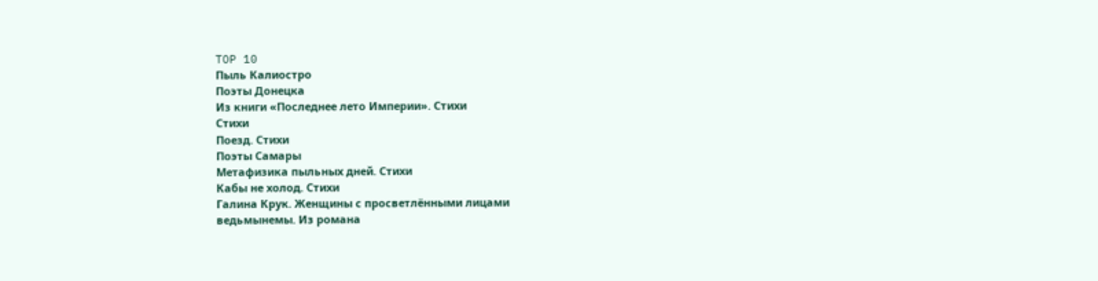TOP 10
Пыль Калиостро
Поэты Донецка
Из книги «Последнее лето Империи». Стихи
Стихи
Поезд. Стихи
Поэты Самары
Метафизика пыльных дней. Стихи
Кабы не холод. Стихи
Галина Крук. Женщины с просветлёнными лицами
ведьмынемы. Из романа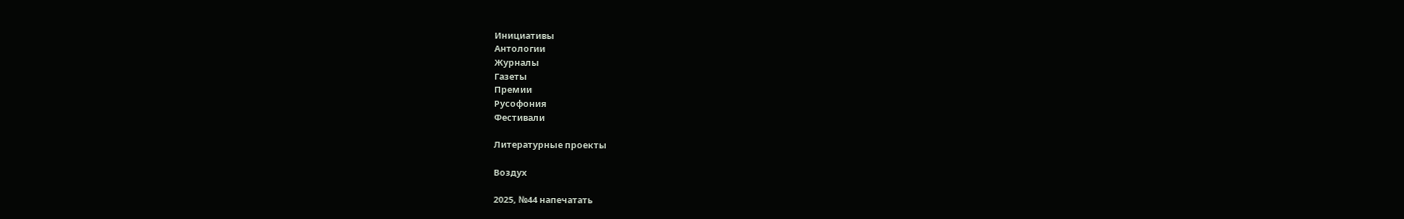Инициативы
Антологии
Журналы
Газеты
Премии
Русофония
Фестивали

Литературные проекты

Воздух

2025, №44 напечатать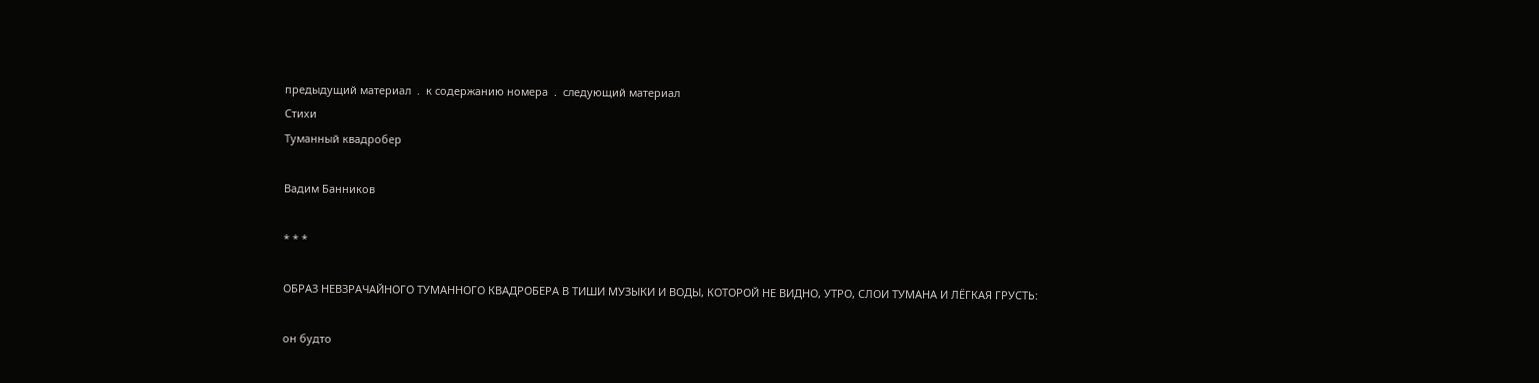предыдущий материал  .  к содержанию номера  .  следующий материал
Стихи
Туманный квадробер

Вадим Банников

* * *

ОБРАЗ НЕВЗРАЧАЙНОГО ТУМАННОГО КВАДРОБЕРА В ТИШИ МУЗЫКИ И ВОДЫ, КОТОРОЙ НЕ ВИДНО, УТРО, СЛОИ ТУМАНА И ЛЁГКАЯ ГРУСТЬ:

он будто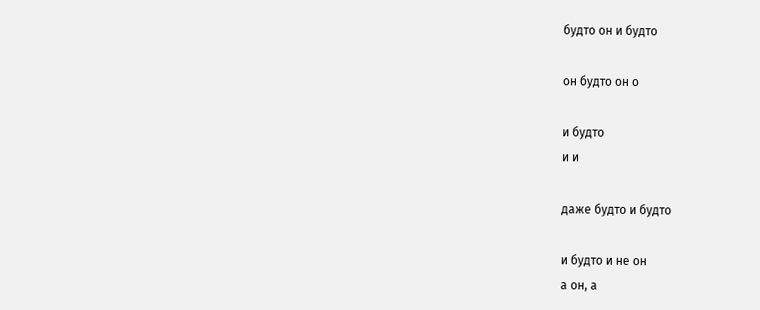будто он и будто

он будто он о

и будто
и и

даже будто и будто

и будто и не он
а он, а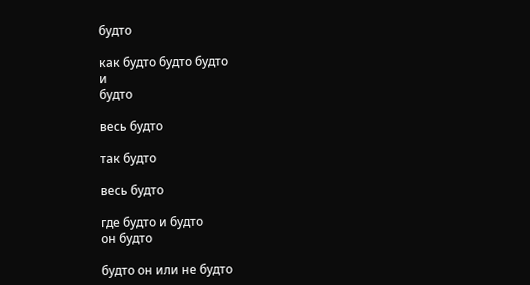будто

как будто будто будто
и
будто

весь будто

так будто

весь будто

где будто и будто
он будто

будто он или не будто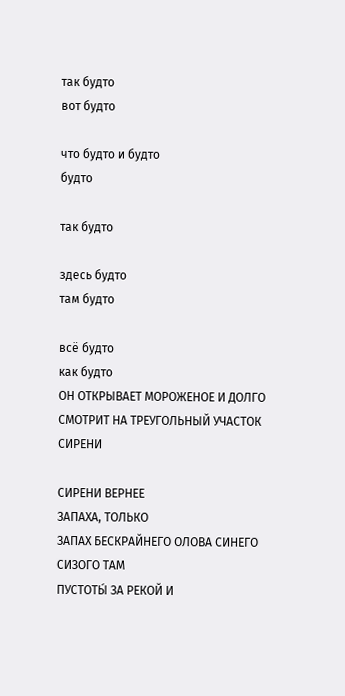так будто
вот будто

что будто и будто
будто

так будто

здесь будто
там будто

всё будто
как будто
ОН ОТКРЫВАЕТ МОРОЖЕНОЕ И ДОЛГО
СМОТРИТ НА ТРЕУГОЛЬНЫЙ УЧАСТОК
СИРЕНИ

СИРЕНИ ВЕРНЕЕ
ЗАПАХА, ТОЛЬКО
ЗАПАХ БЕСКРАЙНЕГО ОЛОВА СИНЕГО СИЗОГО ТАМ
ПУСТОТЫ́ ЗА РЕКОЙ И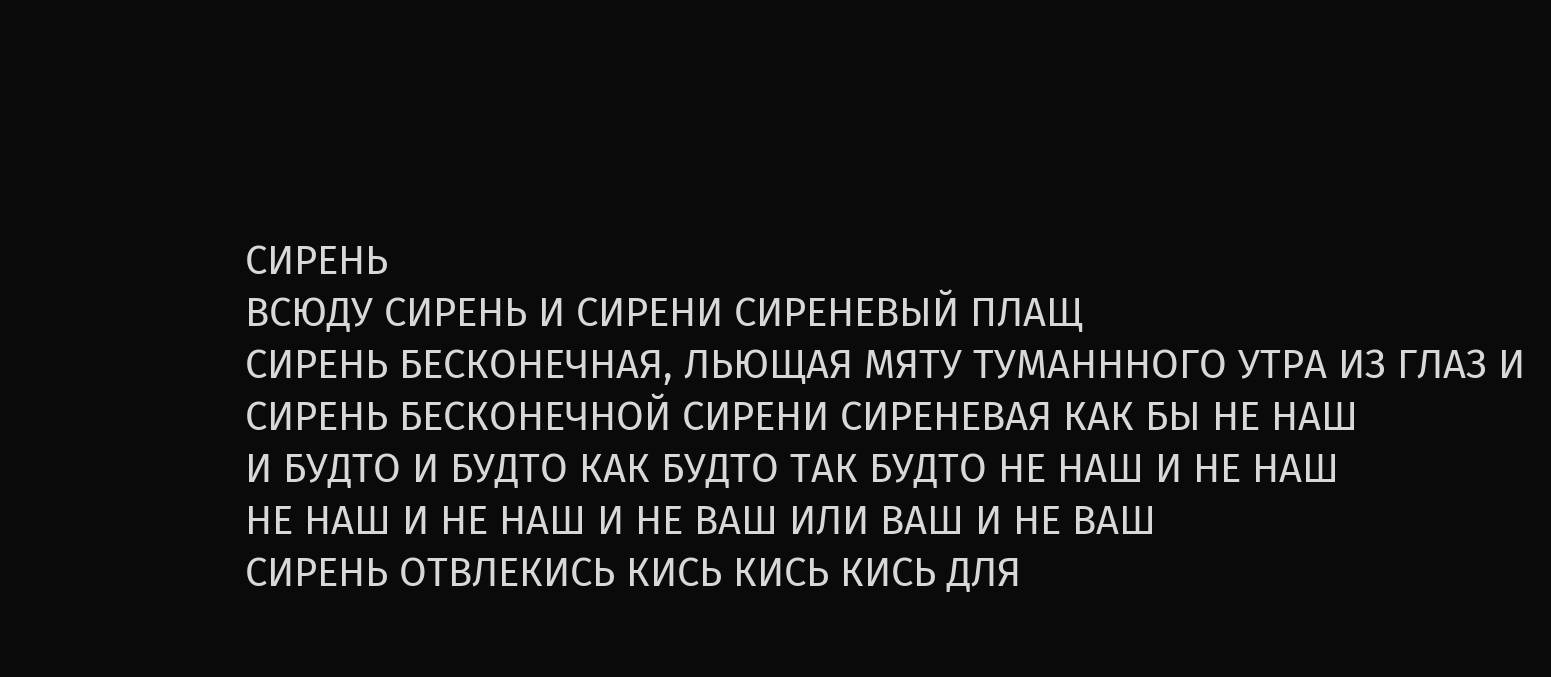СИРЕНЬ
ВСЮДУ СИРЕНЬ И СИРЕНИ СИРЕНЕВЫЙ ПЛАЩ
СИРЕНЬ БЕСКОНЕЧНАЯ, ЛЬЮЩАЯ МЯТУ ТУМАНННОГО УТРА ИЗ ГЛАЗ И
СИРЕНЬ БЕСКОНЕЧНОЙ СИРЕНИ СИРЕНЕВАЯ КАК БЫ НЕ НАШ
И БУДТО И БУДТО КАК БУДТО ТАК БУДТО НЕ НАШ И НЕ НАШ
НЕ НАШ И НЕ НАШ И НЕ ВАШ ИЛИ ВАШ И НЕ ВАШ
СИРЕНЬ ОТВЛЕКИСЬ КИСЬ КИСЬ КИСЬ ДЛЯ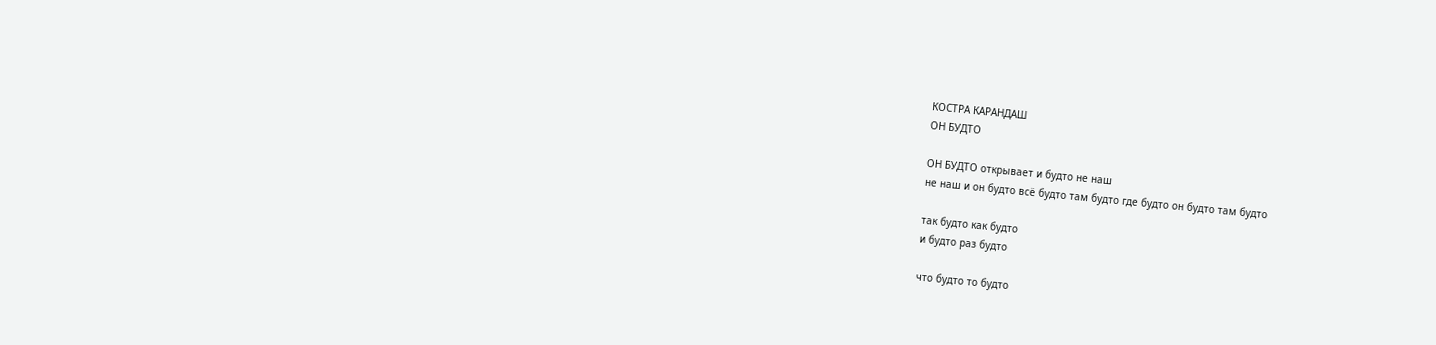КОСТРА КАРАНДАШ
ОН БУДТО

ОН БУДТО открывает и будто не наш
не наш и он будто всё будто там будто где будто он будто там будто

так будто как будто
и будто раз будто

что будто то будто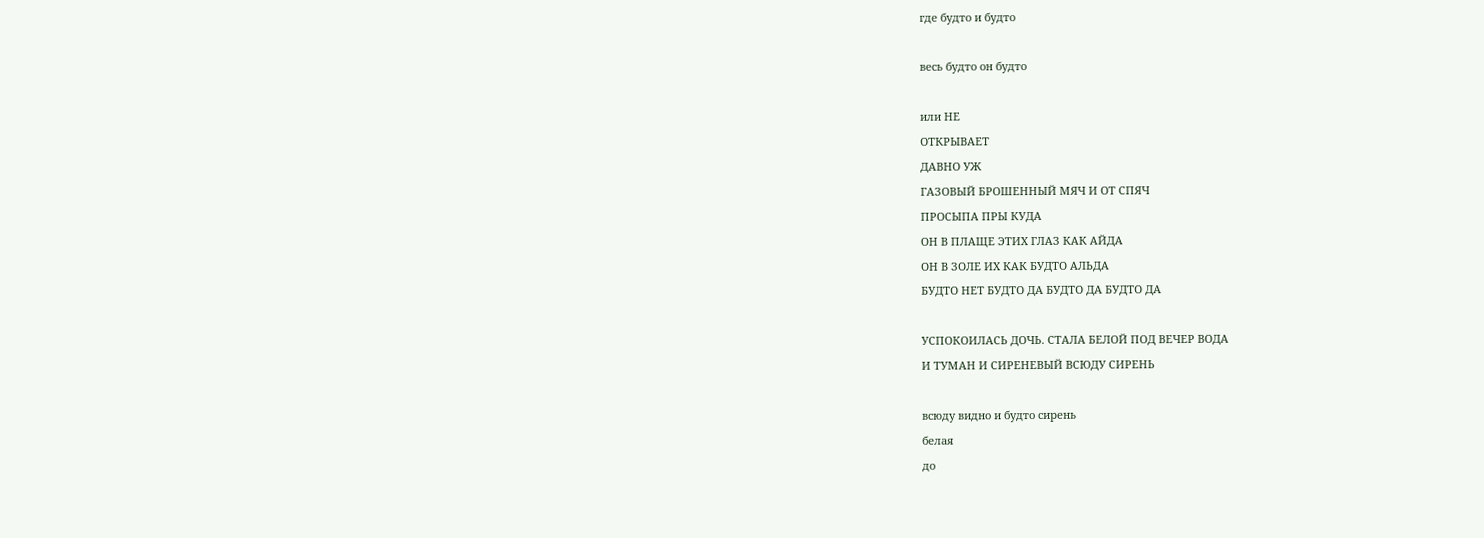где будто и будто

весь будто он будто

или НЕ
ОТКРЫВАЕТ
ДАВНО УЖ
ГАЗОВЫЙ БРОШЕННЫЙ МЯЧ И ОТ СПЯЧ
ПРОСЫПА ПРЫ КУДА
ОН В ПЛАЩЕ ЭТИХ ГЛАЗ КАК АЙДА
ОН В ЗОЛЕ ИХ КАК БУДТО АЛЬДА
БУДТО НЕТ БУДТО ДА БУДТО ДА БУДТО ДА

УСПОКОИЛАСЬ ДОЧЬ. СТАЛА БЕЛОЙ ПОД ВЕЧЕР ВОДА
И ТУМАН И СИРЕНЕВЫЙ ВСЮДУ СИРЕНЬ

всюду видно и будто сирень
белая
до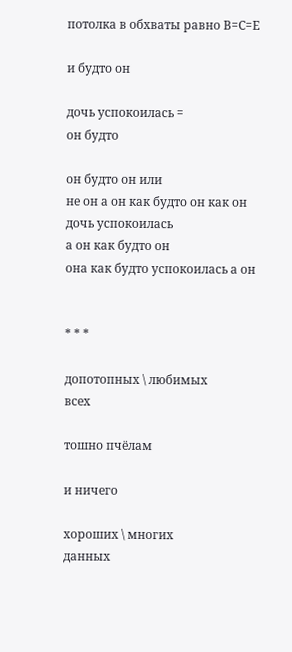потолка в обхваты равно В=С=Е

и будто он

дочь успокоилась =
он будто

он будто он или
не он а он как будто он как он
дочь успокоилась
а он как будто он
она как будто успокоилась а он


* * *

допотопных \ любимых
всех

тошно пчёлам

и ничего

хороших \ многих
данных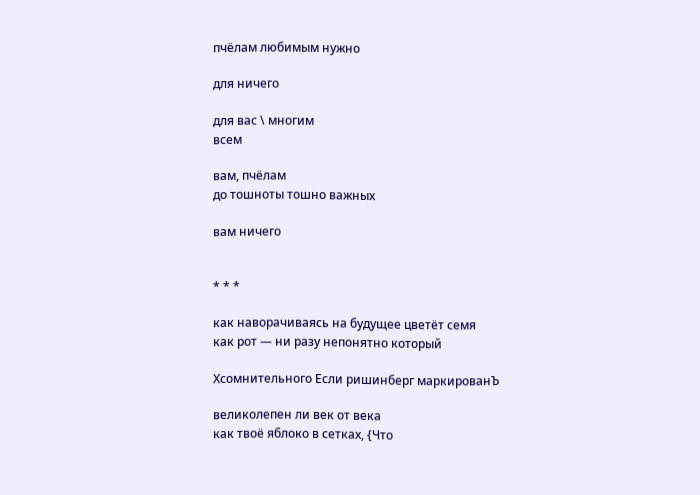пчёлам любимым нужно

для ничего

для вас \ многим
всем

вам, пчёлам
до тошноты тошно важных

вам ничего


* * *

как наворачиваясь на будущее цветёт семя
как рот — ни разу непонятно который

Хсомнительного Если ришинберг маркированЪ

великолепен ли век от века
как твоё яблоко в сетках, {Что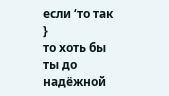если ‘то так }
то хоть бы ты до надёжной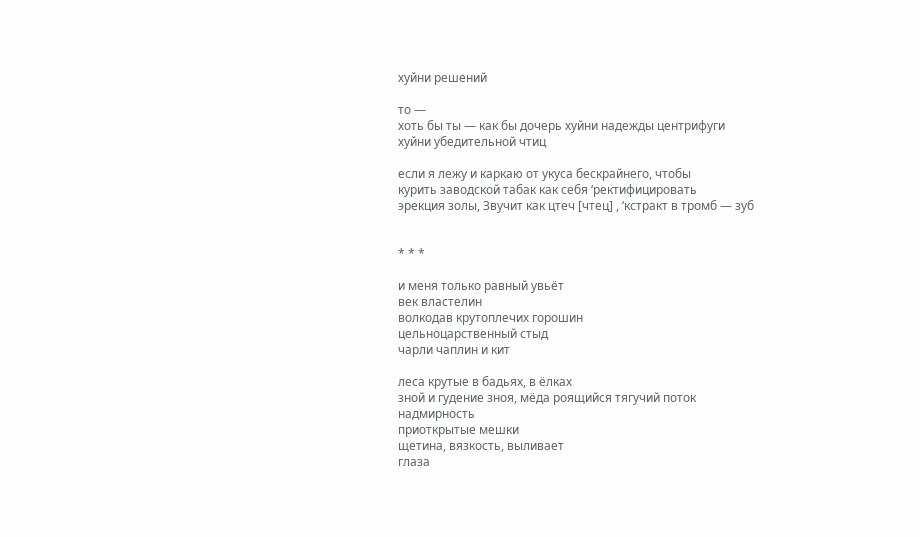хуйни решений

то —
хоть бы ты — как бы дочерь хуйни надежды центрифуги
хуйни убедительной чтиц

если я лежу и каркаю от укуса бескрайнего, чтобы
курить заводской табак как себя ‘ректифицировать
эрекция золы, Звучит как цтеч [чтец] , ‘кстракт в тромб — зуб


* * *

и меня только равный увьёт
век властелин
волкодав крутоплечих горошин
цельноцарственный стыд
чарли чаплин и кит

леса крутые в бадьях, в ёлках
зной и гудение зноя, мёда роящийся тягучий поток
надмирность
приоткрытые мешки
щетина, вязкость, выливает
глаза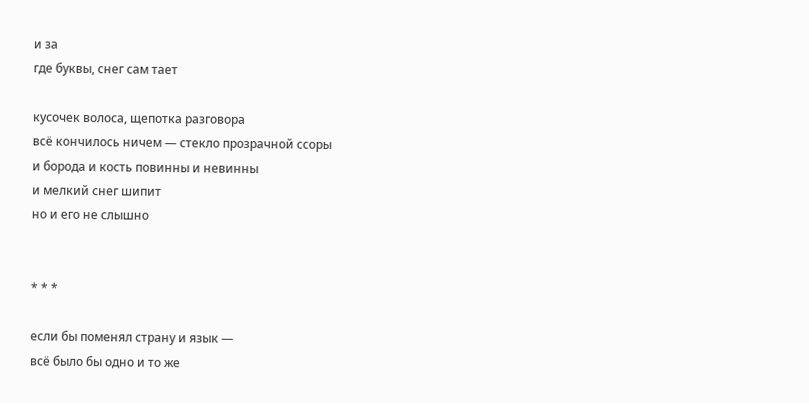и за
где буквы, снег сам тает

кусочек волоса, щепотка разговора
всё кончилось ничем — стекло прозрачной ссоры
и борода и кость повинны и невинны
и мелкий снег шипит
но и его не слышно


* * *

если бы поменял страну и язык —
всё было бы одно и то же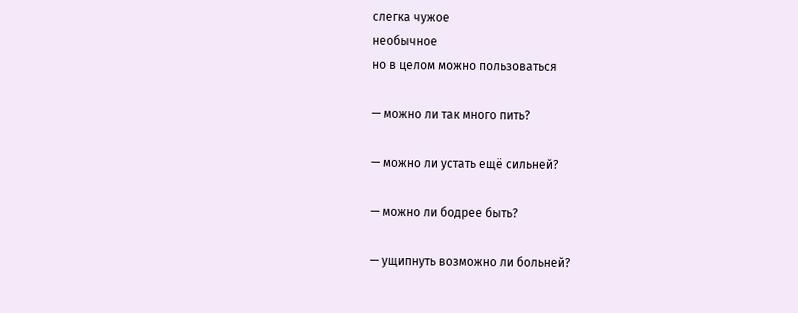слегка чужое
необычное
но в целом можно пользоваться

— можно ли так много пить?

— можно ли устать ещё сильней?

— можно ли бодрее быть?

— ущипнуть возможно ли больней?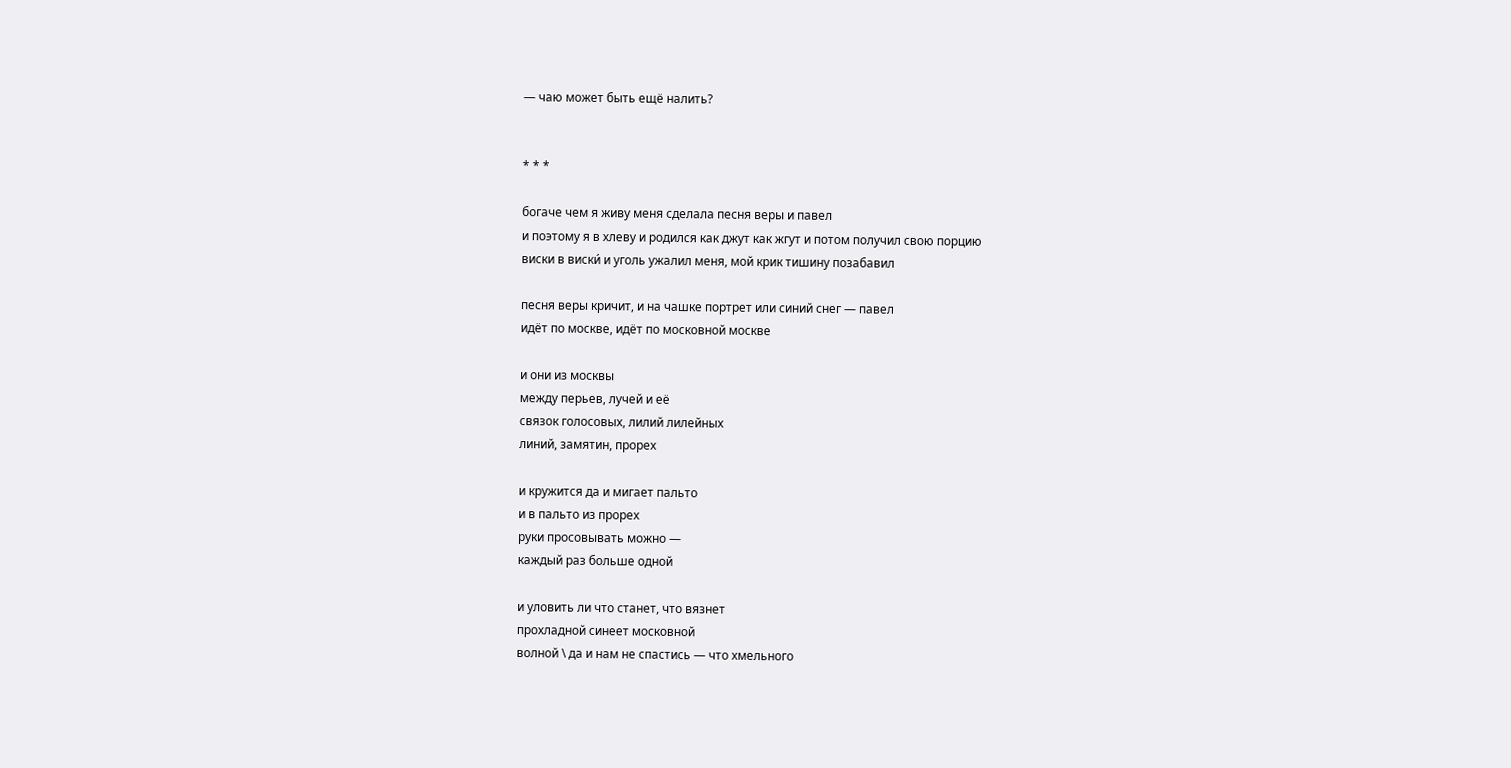— чаю может быть ещё налить?


* * *

богаче чем я живу меня сделала песня веры и павел
и поэтому я в хлеву и родился как джут как жгут и потом получил свою порцию
виски в виски́ и уголь ужалил меня, мой крик тишину позабавил

песня веры кричит, и на чашке портрет или синий снег — павел
идёт по москве, идёт по московной москве

и они из москвы
между перьев, лучей и её
связок голосовых, лилий лилейных
линий, замятин, прорех

и кружится да и мигает пальто
и в пальто из прорех
руки просовывать можно —
каждый раз больше одной

и уловить ли что станет, что вязнет
прохладной синеет московной
волной \ да и нам не спастись — что хмельного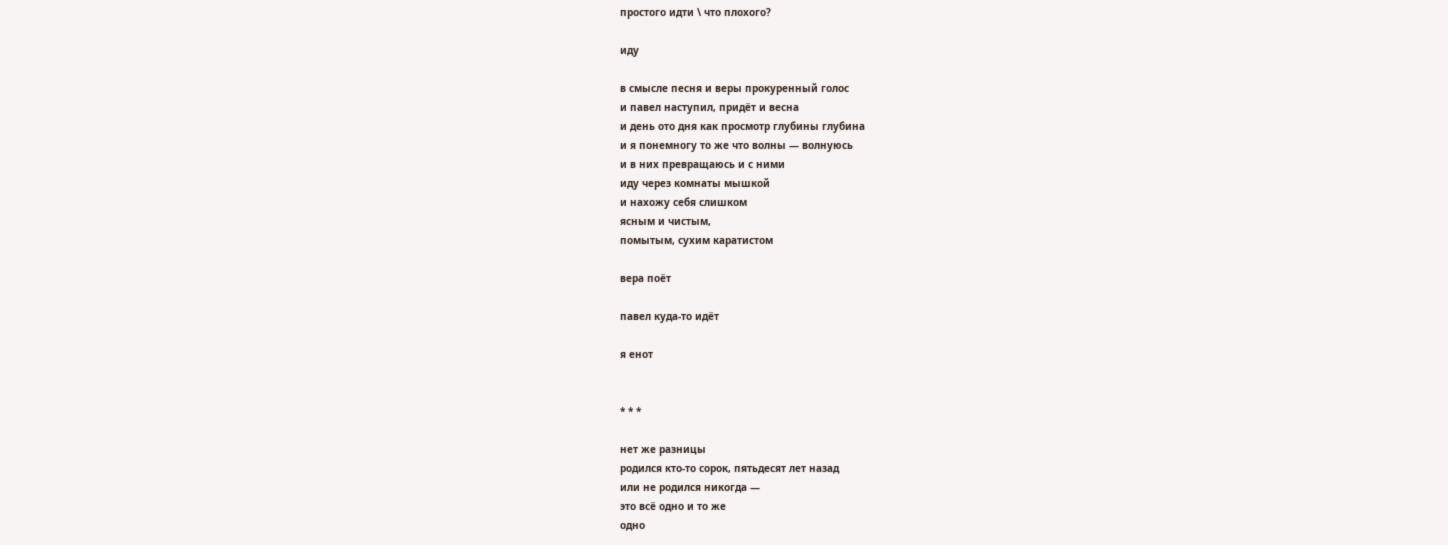простого идти \ что плохого?

иду

в смысле песня и веры прокуренный голос
и павел наступил, придёт и весна
и день ото дня как просмотр глубины глубина
и я понемногу то же что волны — волнуюсь
и в них превращаюсь и с ними
иду через комнаты мышкой
и нахожу себя слишком
ясным и чистым,
помытым, сухим каратистом

вера поёт

павел куда-то идёт

я енот


* * *

нет же разницы
родился кто-то сорок, пятьдесят лет назад
или не родился никогда —
это всё одно и то же
одно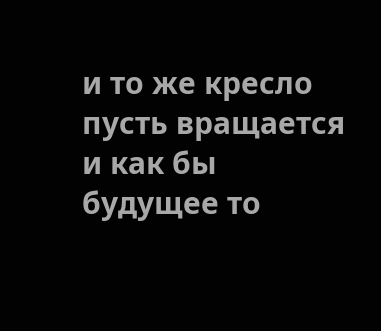и то же кресло
пусть вращается и как бы
будущее то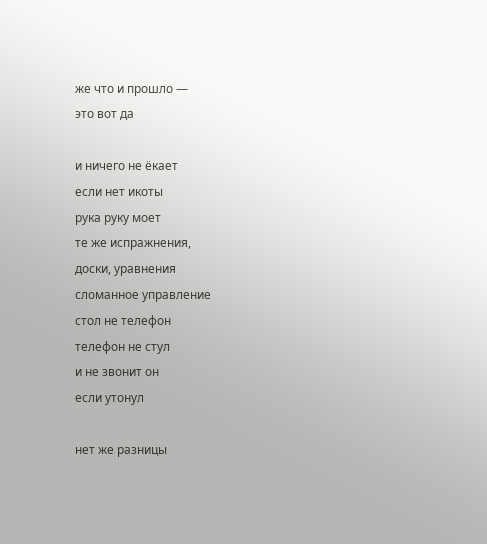же что и прошло —
это вот да

и ничего не ёкает
если нет икоты
рука руку моет
те же испражнения,
доски, уравнения
сломанное управление
стол не телефон
телефон не стул
и не звонит он
если утонул

нет же разницы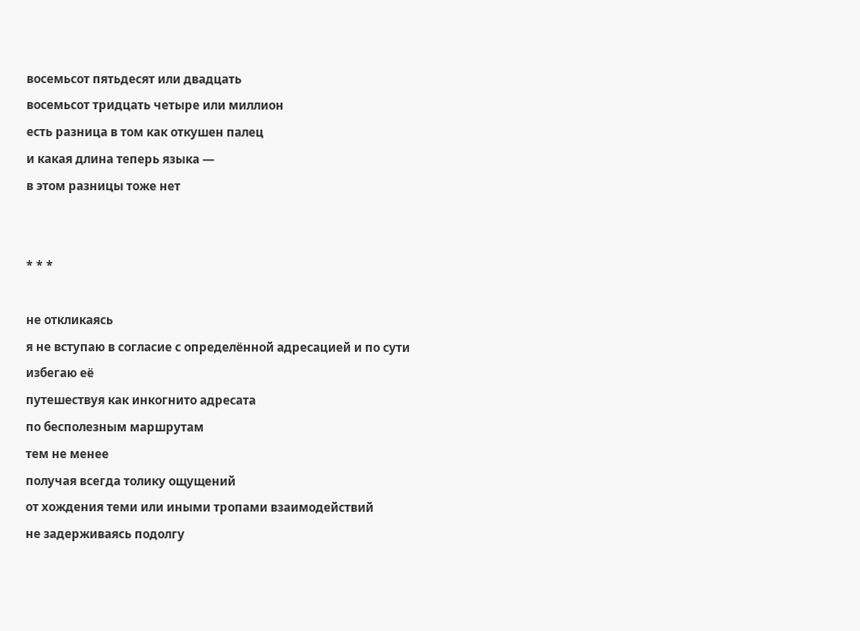восемьсот пятьдесят или двадцать
восемьсот тридцать четыре или миллион
есть разница в том как откушен палец
и какая длина теперь языка —
в этом разницы тоже нет


* * *

не откликаясь
я не вступаю в согласие с определённой адресацией и по сути
избегаю её
путешествуя как инкогнито адресата
по бесполезным маршрутам
тем не менее
получая всегда толику ощущений
от хождения теми или иными тропами взаимодействий
не задерживаясь подолгу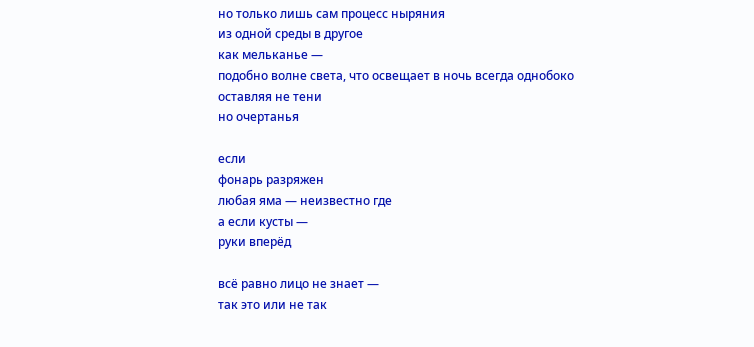но только лишь сам процесс ныряния
из одной среды в другое
как мельканье —
подобно волне света, что освещает в ночь всегда однобоко
оставляя не тени
но очертанья

если
фонарь разряжен
любая яма — неизвестно где
а если кусты —
руки вперёд

всё равно лицо не знает —
так это или не так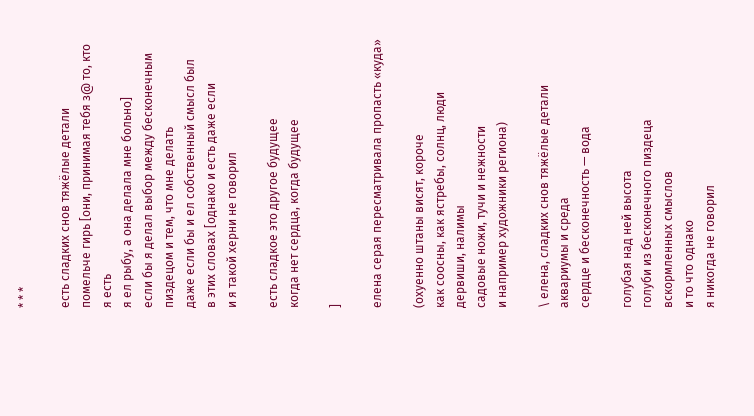* * *

есть сладких снов тяжёлые детали
помельче гирь [они, принимая тебя з@ то, кто я есть
я ел рыбу, а она делала мне больно]
если бы я делал выбор между бесконечным пиздецом и тем, что мне делать
даже если бы и ел собственный смысл был
в этих словах [однако и есть даже если
и я такой херни не говорил

есть сладкое это другое будущее
когда нет сердца, когда будущее

]

елена серая пересматривала пропасть «куда»

(охуенно штаны висят, короче
как соосны, как ястребы, солнц, люди
дервиши, налимы
садовые ножи, тучи и нежности
и например художники региона)

\ елена, сладких снов тяжёлые детали
аквариумы и среда
сердце и бесконечность — вода

голубая над ней высота
голуби из бесконечного пиздеца вскормленных смыслов
и то что однако
я никогда не говорил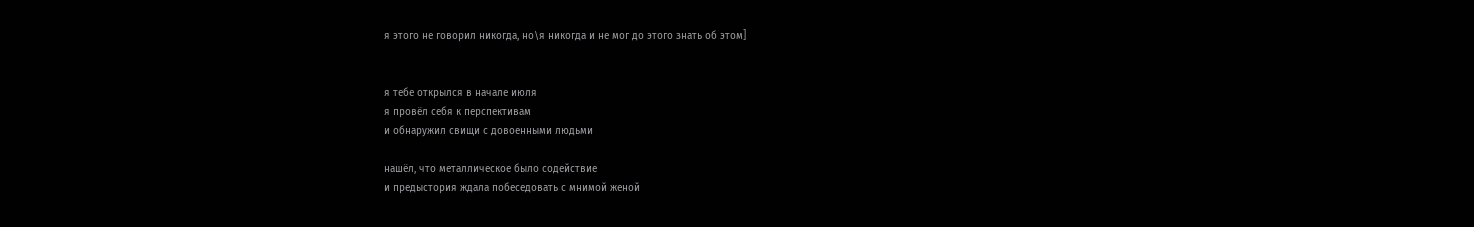я этого не говорил никогда, но\я никогда и не мог до этого знать об этом]


я тебе открылся в начале июля
я провёл себя к перспективам
и обнаружил свищи с довоенными людьми

нашёл, что металлическое было содействие
и предыстория ждала побеседовать с мнимой женой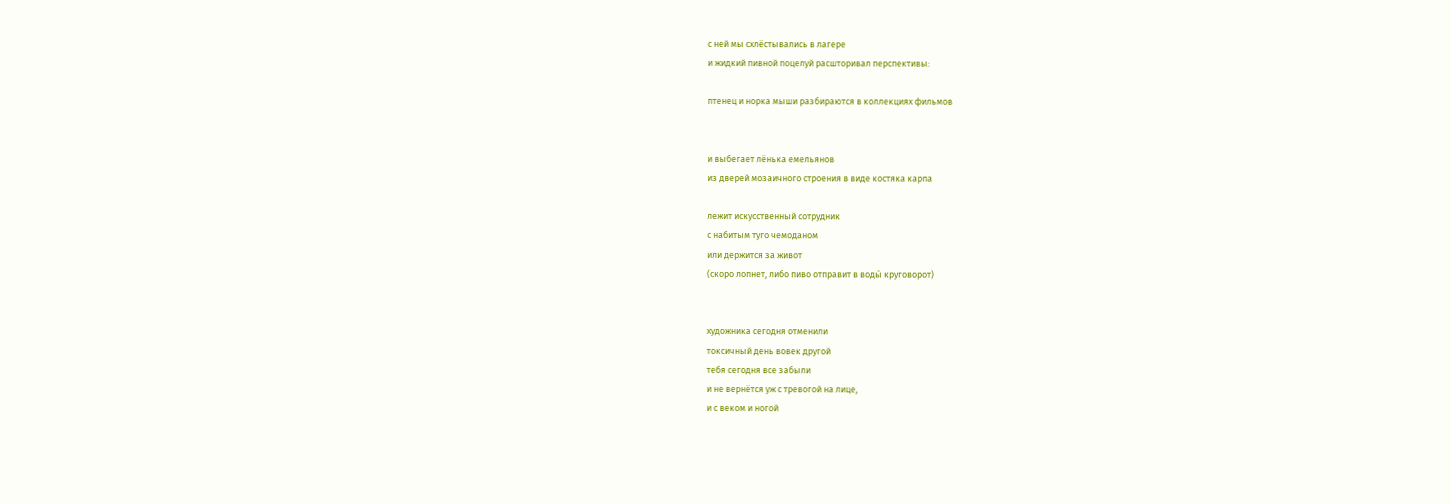с ней мы схлёстывались в лагере
и жидкий пивной поцелуй расшторивал перспективы:

птенец и норка мыши разбираются в коллекциях фильмов


и выбегает лёнька емельянов
из дверей мозаичного строения в виде костяка карпа

лежит искусственный сотрудник
с набитым туго чемоданом
или держится за живот
(скоро лопнет, либо пиво отправит в воды́ круговорот)


художника сегодня отменили
токсичный день вовек другой
тебя сегодня все забыли
и не вернётся уж с тревогой на лице,
и с веком и ногой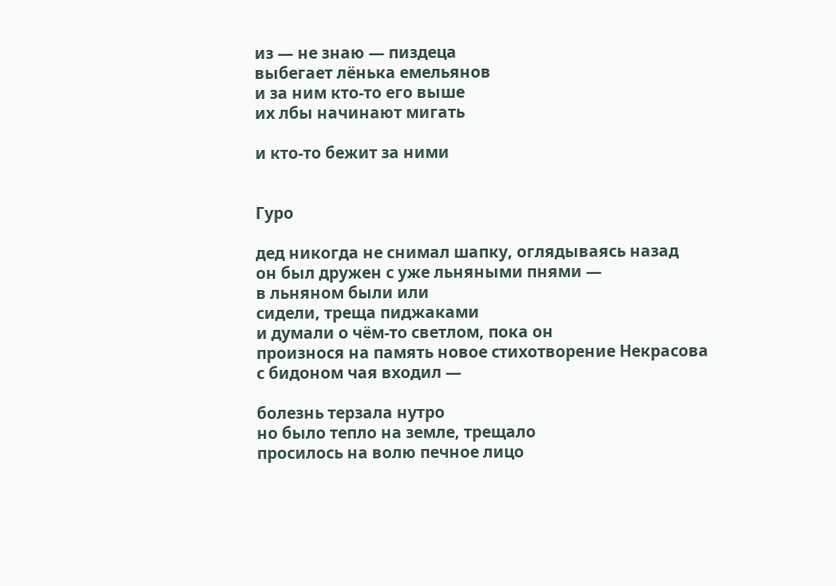из — не знаю — пиздеца
выбегает лёнька емельянов
и за ним кто-то его выше
их лбы начинают мигать

и кто-то бежит за ними


Гуро

дед никогда не снимал шапку, оглядываясь назад
он был дружен с уже льняными пнями —
в льняном были или
сидели, треща пиджаками
и думали о чём-то светлом, пока он
произнося на память новое стихотворение Некрасова
с бидоном чая входил —

болезнь терзала нутро
но было тепло на земле, трещало
просилось на волю печное лицо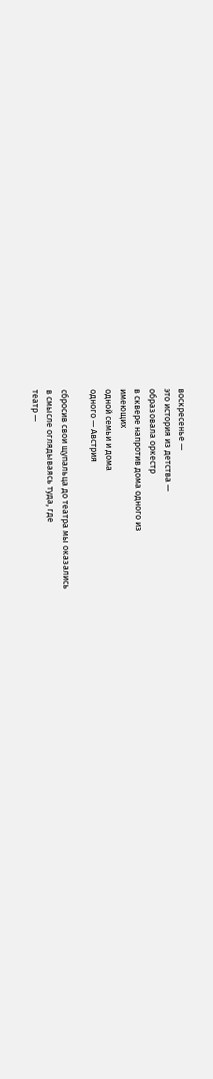воскресенье —
это история из детства —
образовала оркестр
в сквере напротив дома одного из
имеющих
одной семьи и дома
одного — Австрия

сбросив свои щупальца до театра мы оказались
в смысле оглядываясь туда, где
театр —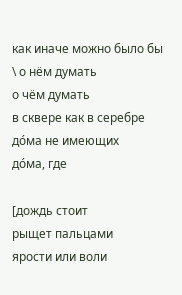как иначе можно было бы \ о нём думать
о чём думать
в сквере как в серебре до́ма не имеющих
до́ма, где

[дождь стоит
рыщет пальцами
ярости или воли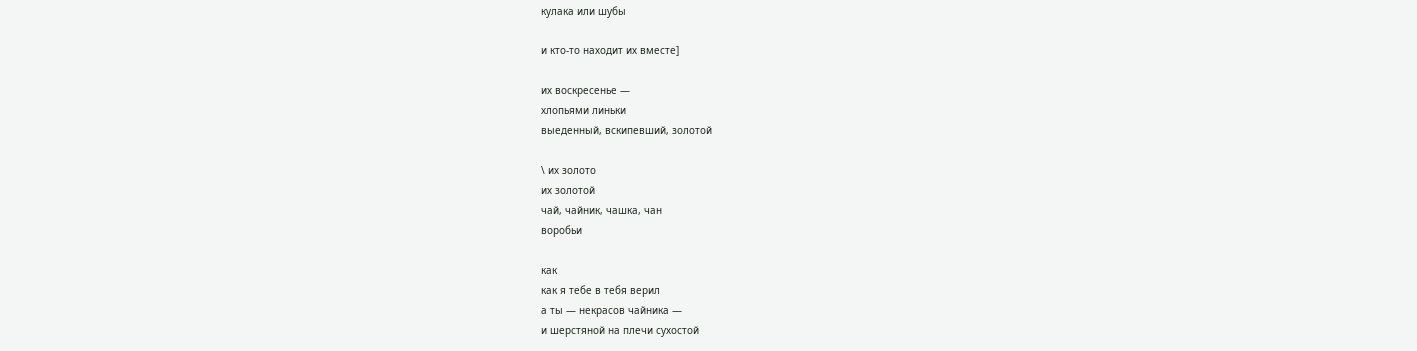кулака или шубы

и кто-то находит их вместе]

их воскресенье —
хлопьями линьки
выеденный, вскипевший, золотой

\ их золото
их золотой
чай, чайник, чашка, чан
воробьи

как
как я тебе в тебя верил
а ты — некрасов чайника —
и шерстяной на плечи сухостой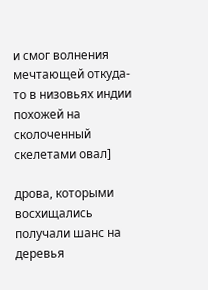и смог волнения мечтающей откуда-то в низовьях индии
похожей на сколоченный скелетами овал]

дрова, которыми восхищались
получали шанс на деревья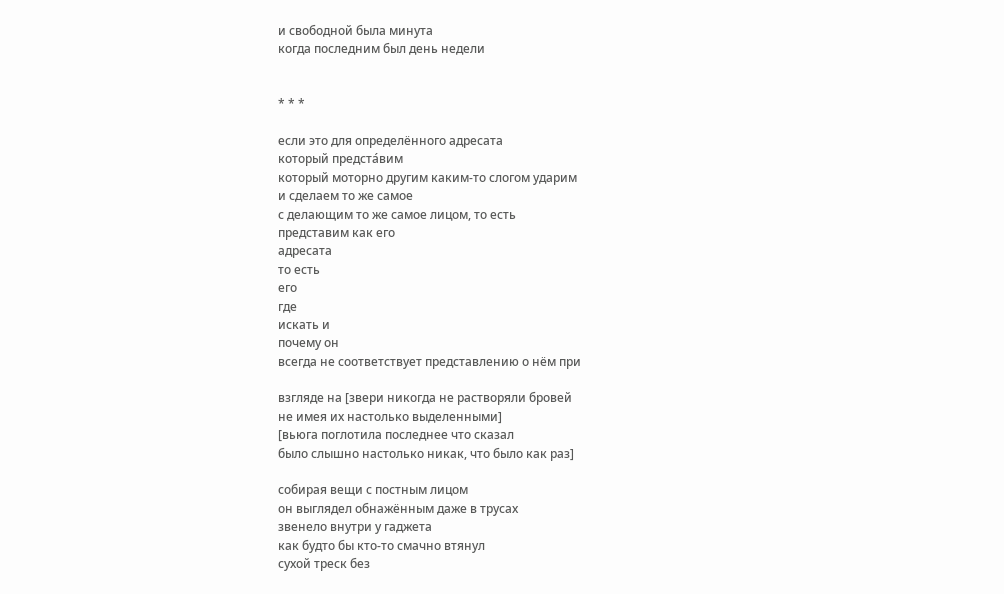и свободной была минута
когда последним был день недели


* * *

если это для определённого адресата
который предста́вим
который моторно другим каким-то слогом ударим
и сделаем то же самое
с делающим то же самое лицом, то есть
представим как его
адресата
то есть
его
где
искать и
почему он
всегда не соответствует представлению о нём при

взгляде на [звери никогда не растворяли бровей
не имея их настолько выделенными]
[вьюга поглотила последнее что сказал
было слышно настолько никак, что было как раз]

собирая вещи с постным лицом
он выглядел обнажённым даже в трусах
звенело внутри у гаджета
как будто бы кто-то смачно втянул
сухой треск без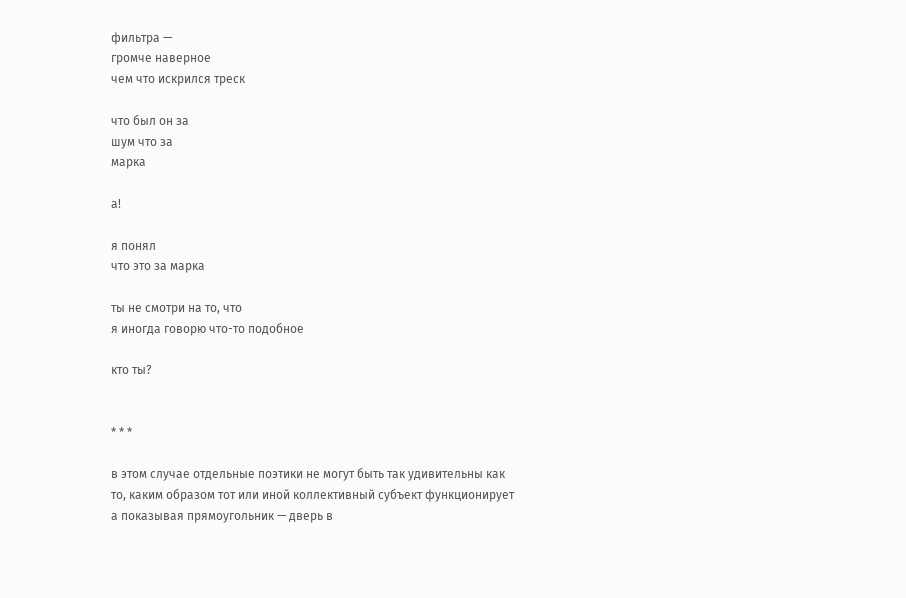фильтра —
громче наверное
чем что искрился треск

что был он за
шум что за
марка

а!

я понял
что это за марка

ты не смотри на то, что
я иногда говорю что-то подобное

кто ты?


* * *

в этом случае отдельные поэтики не могут быть так удивительны как
то, каким образом тот или иной коллективный субъект функционирует
а показывая прямоугольник — дверь в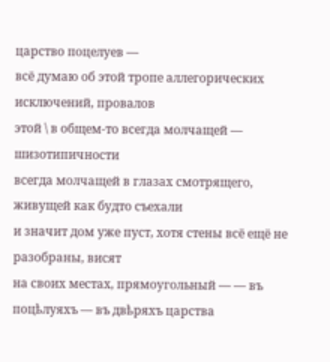царство поцелуев —
всё думаю об этой тропе аллегорических исключений, провалов
этой \ в общем-то всегда молчащей — шизотипичности
всегда молчащей в глазах смотрящего, живущей как будто съехали
и значит дом уже пуст, хотя стены всё ещё не разобраны, висят
на своих местах, прямоугольный — — въ поцѣлуяхъ — въ двѣряхъ царства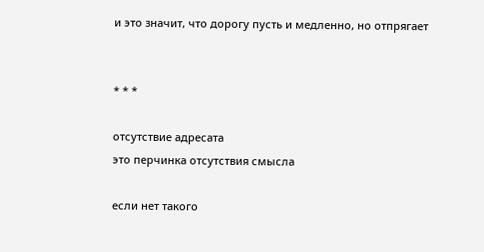и это значит, что дорогу пусть и медленно, но отпрягает


* * *

отсутствие адресата
это перчинка отсутствия смысла

если нет такого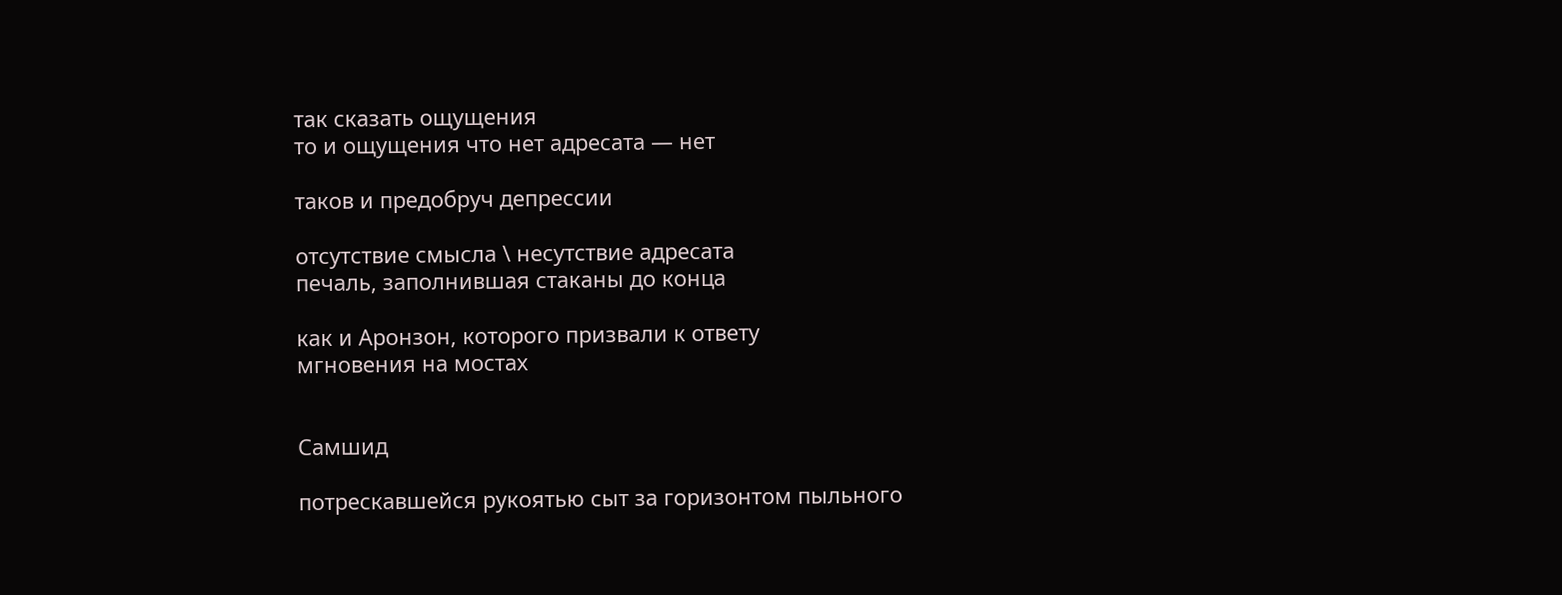так сказать ощущения
то и ощущения что нет адресата — нет

таков и предобруч депрессии

отсутствие смысла \ несутствие адресата
печаль, заполнившая стаканы до конца

как и Аронзон, которого призвали к ответу
мгновения на мостах


Самшид

потрескавшейся рукоятью сыт за горизонтом пыльного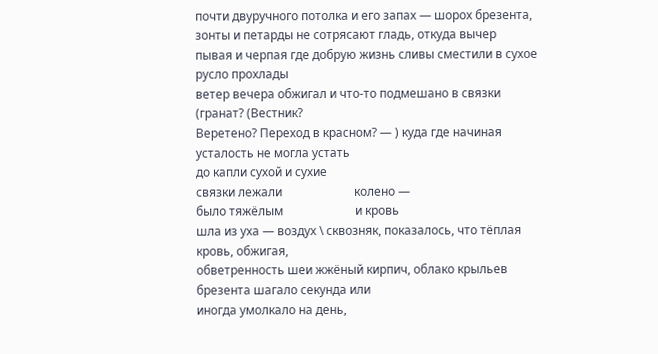почти двуручного потолка и его запах — шорох брезента,
зонты и петарды не сотрясают гладь, откуда вычер
пывая и черпая где добрую жизнь сливы сместили в сухое русло прохлады
ветер вечера обжигал и что-то подмешано в связки (гранат? (Вестник?
Веретено? Переход в красном? — ) куда где начиная усталость не могла устать
до капли сухой и сухие
связки лежали                        колено —
было тяжёлым                        и кровь
шла из уха — воздух \ сквозняк, показалось, что тёплая кровь, обжигая,
обветренность шеи жжёный кирпич, облако крыльев брезента шагало секунда или
иногда умолкало на день,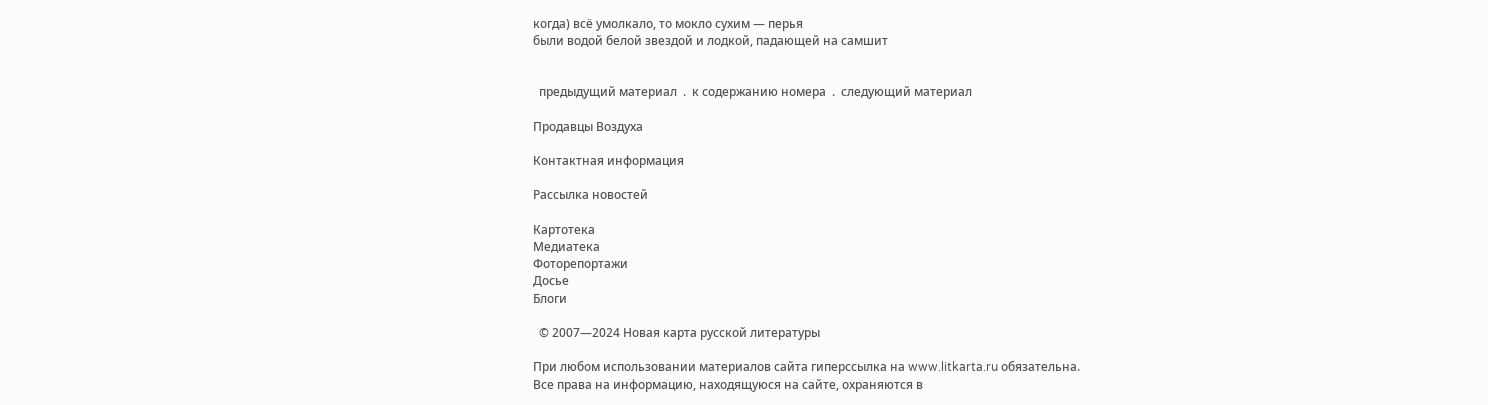когда) всё умолкало, то мокло сухим — перья
были водой белой звездой и лодкой, падающей на самшит


  предыдущий материал  .  к содержанию номера  .  следующий материал

Продавцы Воздуха

Контактная информация

Рассылка новостей

Картотека
Медиатека
Фоторепортажи
Досье
Блоги

  © 2007—2024 Новая карта русской литературы

При любом использовании материалов сайта гиперссылка на www.litkarta.ru обязательна.
Все права на информацию, находящуюся на сайте, охраняются в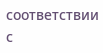соответствии с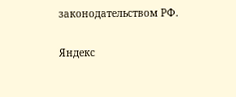законодательством РФ.

Яндекс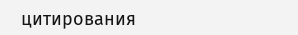цитирования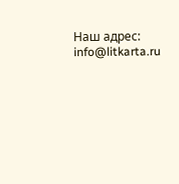Наш адрес: info@litkarta.ru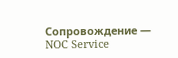Сопровождение — NOC Service